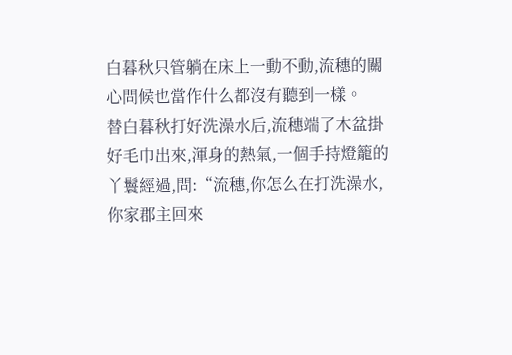白暮秋只管躺在床上一動不動,流穗的關心問候也當作什么都沒有聽到一樣。
替白暮秋打好洗澡水后,流穗端了木盆掛好毛巾出來,渾身的熱氣,一個手持燈籠的丫鬟經過,問:“流穗,你怎么在打洗澡水,你家郡主回來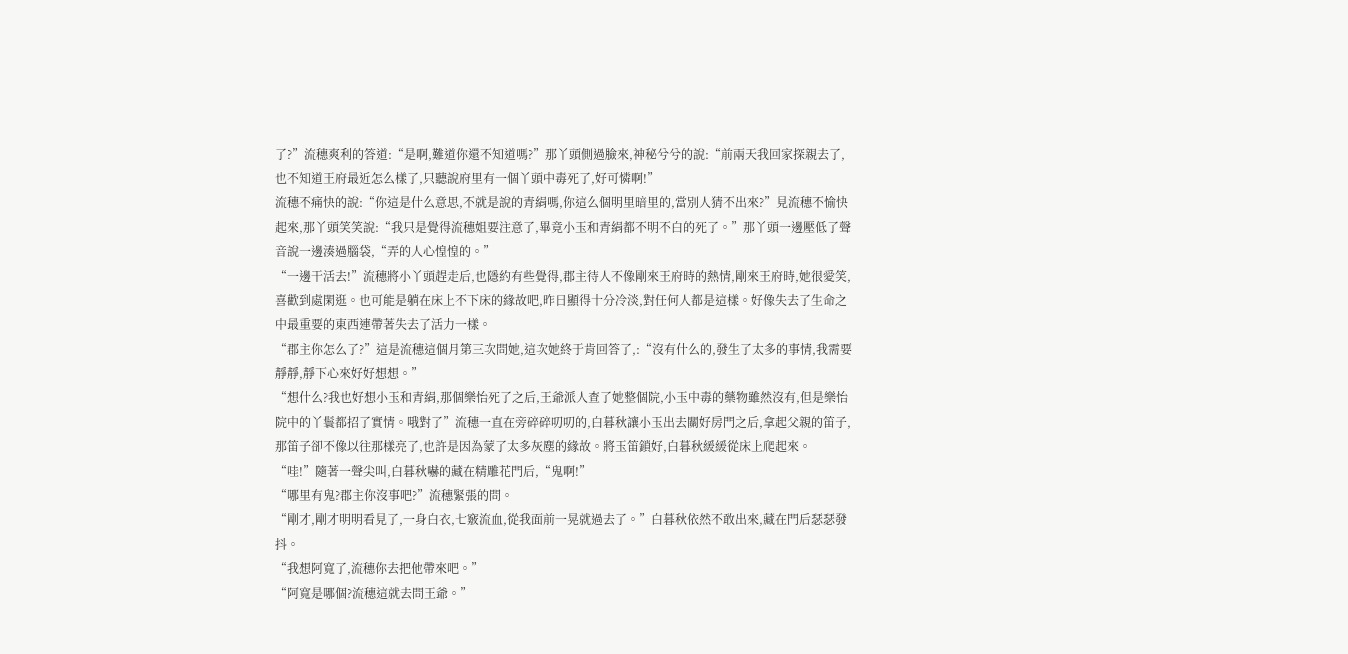了?”流穗爽利的答道:“是啊,難道你還不知道嗎?”那丫頭側過臉來,神秘兮兮的說:“前兩天我回家探親去了,也不知道王府最近怎么樣了,只聽說府里有一個丫頭中毒死了,好可憐啊!”
流穗不痛快的說:“你這是什么意思,不就是說的青絹嗎,你這么個明里暗里的,當別人猜不出來?”見流穗不愉快起來,那丫頭笑笑說:“我只是覺得流穗姐要注意了,畢竟小玉和青絹都不明不白的死了。”那丫頭一邊壓低了聲音說一邊湊過腦袋,“弄的人心惶惶的。”
“一邊干活去!”流穗將小丫頭趕走后,也隱約有些覺得,郡主待人不像剛來王府時的熱情,剛來王府時,她很愛笑,喜歡到處閑逛。也可能是躺在床上不下床的緣故吧,昨日顯得十分冷淡,對任何人都是這樣。好像失去了生命之中最重要的東西連帶著失去了活力一樣。
“郡主你怎么了?”這是流穗這個月第三次問她,這次她終于肯回答了,:“沒有什么的,發生了太多的事情,我需要靜靜,靜下心來好好想想。”
“想什么?我也好想小玉和青絹,那個樂怡死了之后,王爺派人查了她整個院,小玉中毒的藥物雖然沒有,但是樂怡院中的丫鬟都招了實情。哦對了”流穗一直在旁碎碎叨叨的,白暮秋讓小玉出去關好房門之后,拿起父親的笛子,那笛子卻不像以往那樣亮了,也許是因為蒙了太多灰塵的緣故。將玉笛鎖好,白暮秋緩緩從床上爬起來。
“哇!”隨著一聲尖叫,白暮秋嚇的藏在精雕花門后,“鬼啊!”
“哪里有鬼?郡主你沒事吧?”流穗緊張的問。
“剛才,剛才明明看見了,一身白衣,七竅流血,從我面前一晃就過去了。”白暮秋依然不敢出來,藏在門后瑟瑟發抖。
“我想阿寬了,流穗你去把他帶來吧。”
“阿寬是哪個?流穗這就去問王爺。”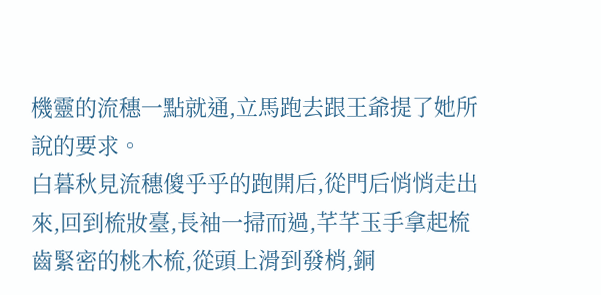機靈的流穗一點就通,立馬跑去跟王爺提了她所說的要求。
白暮秋見流穗傻乎乎的跑開后,從門后悄悄走出來,回到梳妝臺,長袖一掃而過,芊芊玉手拿起梳齒緊密的桃木梳,從頭上滑到發梢,銅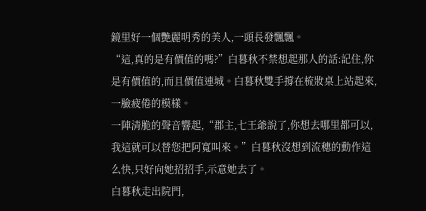鏡里好一個艷麗明秀的美人,一頭長發飄飄。
“這,真的是有價值的嗎?”白暮秋不禁想起那人的話:記住,你是有價值的,而且價值連城。白暮秋雙手撐在梳妝桌上站起來,一臉疲倦的模樣。
一陣清脆的聲音響起,“郡主,七王爺說了,你想去哪里都可以,我這就可以替您把阿寬叫來。”白暮秋沒想到流穗的動作這么快,只好向她招招手,示意她去了。
白暮秋走出院門,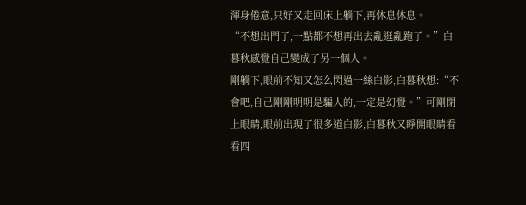渾身倦意,只好又走回床上躺下,再休息休息。
“不想出門了,一點都不想再出去亂逛亂跑了。”白暮秋感覺自己變成了另一個人。
剛躺下,眼前不知又怎么閃過一絲白影,白暮秋想:“不會吧,自己剛剛明明是騙人的,一定是幻覺。”可剛閉上眼睛,眼前出現了很多道白影,白暮秋又睜開眼睛看看四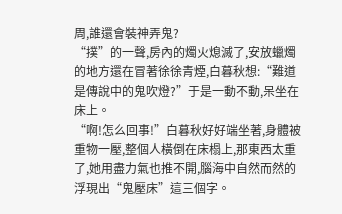周,誰還會裝神弄鬼?
“撲”的一聲,房內的燭火熄滅了,安放蠟燭的地方還在冒著徐徐青煙,白暮秋想:“難道是傳說中的鬼吹燈?”于是一動不動,呆坐在床上。
“啊!怎么回事!”白暮秋好好端坐著,身體被重物一壓,整個人橫倒在床榻上,那東西太重了,她用盡力氣也推不開,腦海中自然而然的浮現出“鬼壓床”這三個字。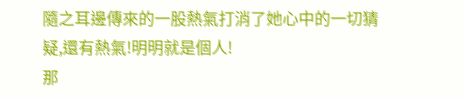隨之耳邊傳來的一股熱氣打消了她心中的一切猜疑,還有熱氣!明明就是個人!
那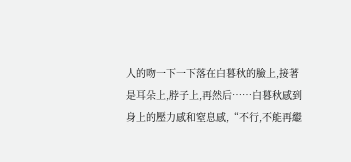人的吻一下一下落在白暮秋的臉上,接著是耳朵上,脖子上,再然后……白暮秋感到身上的壓力感和窒息感,“不行,不能再繼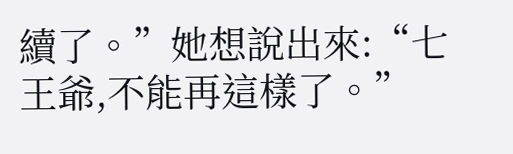續了。”她想說出來:“七王爺,不能再這樣了。”